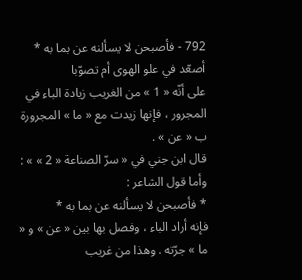792 - فأصبحن لا يسألنه عن بما به * أصعّد في علو الهوى أم تصوّبا
على أنّه « 1 » من الغريب زيادة الباء في المجرور ، فإنها زيدت مع « ما » المجرورة ب « عن » .
قال ابن جني في « سرّ الصناعة « 2 » » :
وأما قول الشاعر :
* فأصبحن لا يسألنه عن بما به *
فإنه أراد الباء ، وفصل بها بين « عن » و « ما » جرّته . وهذا من غريب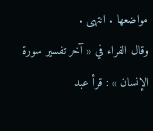مواضعها . انتهى .
وقال الفراء في « آخر تفسير سورة الإنسان » : قرأ عبد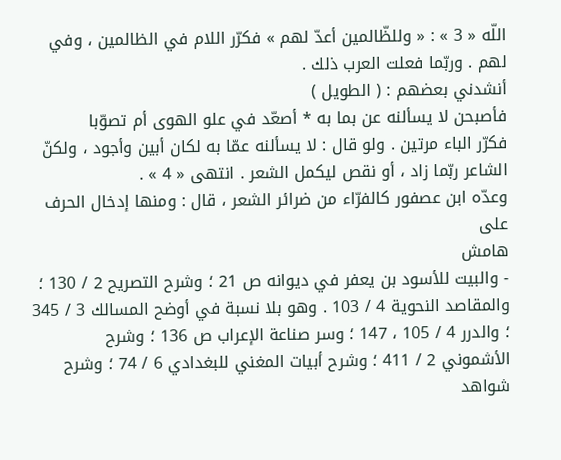اللّه « 3 » : « وللظّالمين أعدّ لهم » فكرّر اللام في الظالمين ، وفي لهم . وربّما فعلت العرب ذلك .
أنشدني بعضهم : ( الطويل )
فأصبحن لا يسألنه عن بما به * أصعّد في علو الهوى أم تصوّبا
فكرّر الباء مرتين . ولو قال : لا يسألنه عمّا به لكان أبين وأجود ، ولكنّ الشاعر ربّما زاد ، أو نقص ليكمل الشعر . انتهى « 4 » .
وعدّه ابن عصفور كالفرّاء من ضرائر الشعر ، قال : ومنها إدخال الحرف على
هامش
- والبيت للأسود بن يعفر في ديوانه ص 21 ؛ وشرح التصريح 2 / 130 ؛ والمقاصد النحوية 4 / 103 . وهو بلا نسبة في أوضح المسالك 3 / 345 ؛ والدرر 4 / 105 ، 147 ؛ وسر صناعة الإعراب ص 136 ؛ وشرح الأشموني 2 / 411 ؛ وشرح أبيات المغني للبغدادي 6 / 74 ؛ وشرح شواهد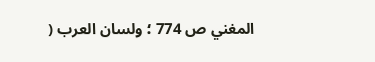المغني ص 774 ؛ ولسان العرب (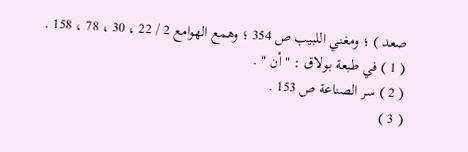صعد ) ؛ ومغني اللبيب ص 354 ؛ وهمع الهوامع 2 / 22 ، 30 ، 78 ، 158 .
( 1 ) في طبعة بولاق : " أن " .
( 2 ) سر الصناعة ص 153 .
( 3 )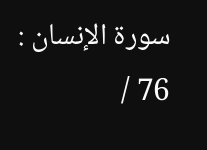سورة الإنسان : 76 /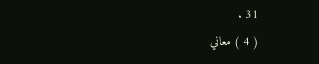31 .
( 4 ) معاني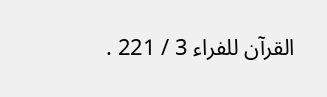القرآن للفراء 3 / 221 .